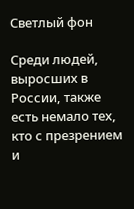Светлый фон

Среди людей, выросших в России, также есть немало тех, кто с презрением и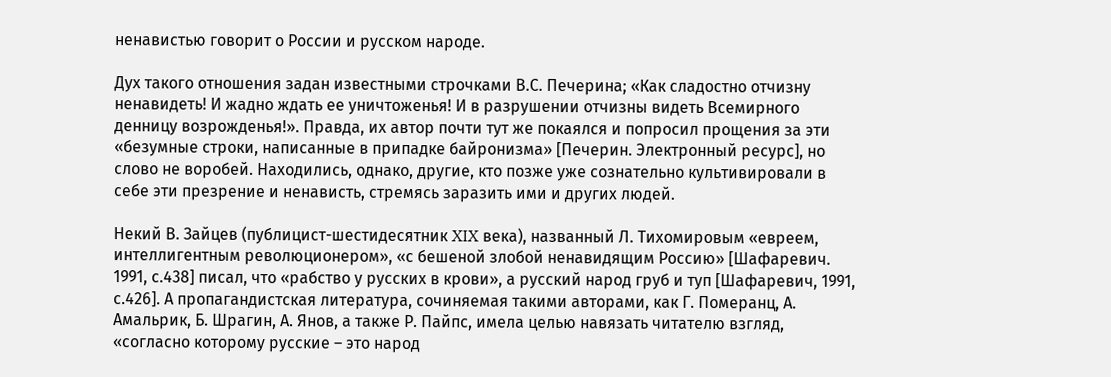ненавистью говорит о России и русском народе.

Дух такого отношения задан известными строчками В.С. Печерина; «Как сладостно отчизну ненавидеть! И жадно ждать ее уничтоженья! И в разрушении отчизны видеть Всемирного денницу возрожденья!». Правда, их автор почти тут же покаялся и попросил прощения за эти «безумные строки, написанные в припадке байронизма» [Печерин. Электронный ресурс], но слово не воробей. Находились, однако, другие, кто позже уже сознательно культивировали в себе эти презрение и ненависть, стремясь заразить ими и других людей.

Некий В. Зайцев (публицист-шестидесятник XIX века), названный Л. Тихомировым «евреем, интеллигентным революционером», «с бешеной злобой ненавидящим Россию» [Шафаревич. 1991, с.438] писал, что «рабство у русских в крови», а русский народ груб и туп [Шафаревич, 1991, с.426]. А пропагандистская литература, сочиняемая такими авторами, как Г. Померанц, А. Амальрик, Б. Шрагин, А. Янов, а также Р. Пайпс, имела целью навязать читателю взгляд, «согласно которому русские – это народ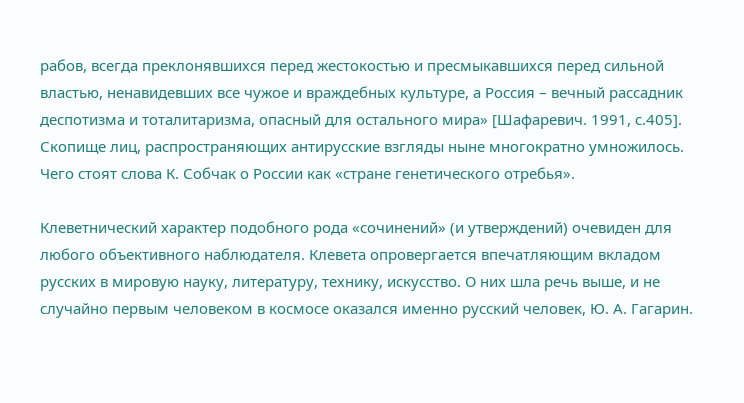рабов, всегда преклонявшихся перед жестокостью и пресмыкавшихся перед сильной властью, ненавидевших все чужое и враждебных культуре, а Россия – вечный рассадник деспотизма и тоталитаризма, опасный для остального мира» [Шафаревич. 1991, с.405]. Скопище лиц, распространяющих антирусские взгляды ныне многократно умножилось. Чего стоят слова К. Собчак о России как «стране генетического отребья».

Клеветнический характер подобного рода «сочинений» (и утверждений) очевиден для любого объективного наблюдателя. Клевета опровергается впечатляющим вкладом русских в мировую науку, литературу, технику, искусство. О них шла речь выше, и не случайно первым человеком в космосе оказался именно русский человек, Ю. А. Гагарин.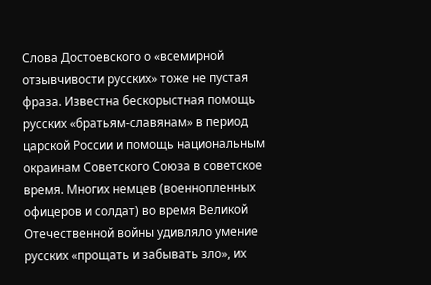Слова Достоевского о «всемирной отзывчивости русских» тоже не пустая фраза. Известна бескорыстная помощь русских «братьям-славянам» в период царской России и помощь национальным окраинам Советского Союза в советское время. Многих немцев (военнопленных офицеров и солдат) во время Великой Отечественной войны удивляло умение русских «прощать и забывать зло», их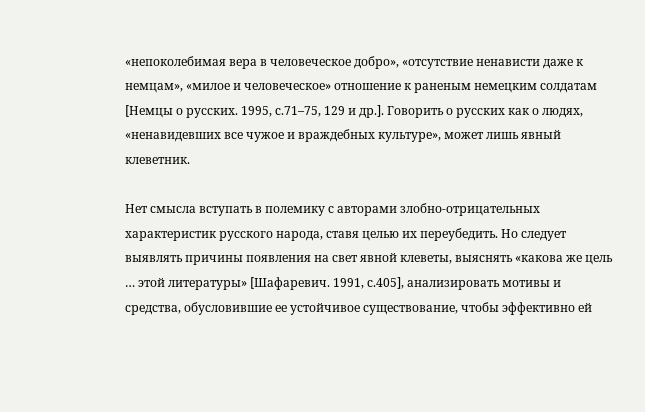«непоколебимая вера в человеческое добро», «отсутствие ненависти даже к немцам», «милое и человеческое» отношение к раненым немецким солдатам [Немцы о русских. 1995, с.71–75, 129 и др.]. Говорить о русских как о людях, «ненавидевших все чужое и враждебных культуре», может лишь явный клеветник.

Нет смысла вступать в полемику с авторами злобно-отрицательных характеристик русского народа, ставя целью их переубедить. Но следует выявлять причины появления на свет явной клеветы, выяснять «какова же цель … этой литературы» [Шафаревич. 1991, с.405], анализировать мотивы и средства, обусловившие ее устойчивое существование, чтобы эффективно ей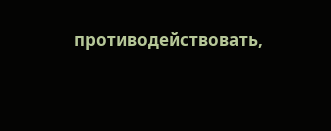противодействовать,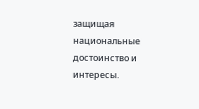защищая национальные достоинство и интересы.